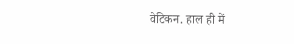वेटिकन. हाल ही में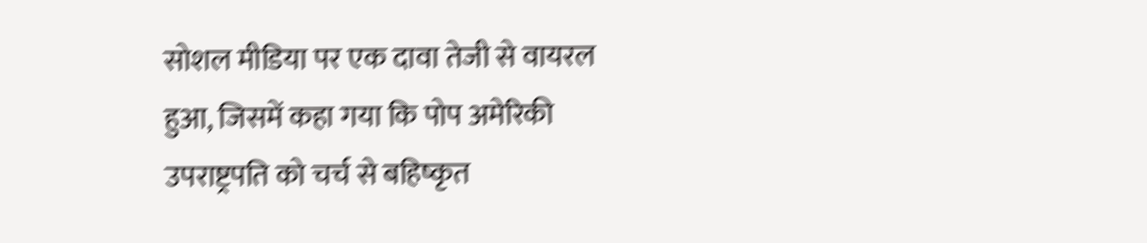सोशल मीडिया पर एक दावा तेजी से वायरल हुआ, जिसमें कहा गया कि पोप अमेरिकी उपराष्ट्रपति को चर्च से बहिष्कृत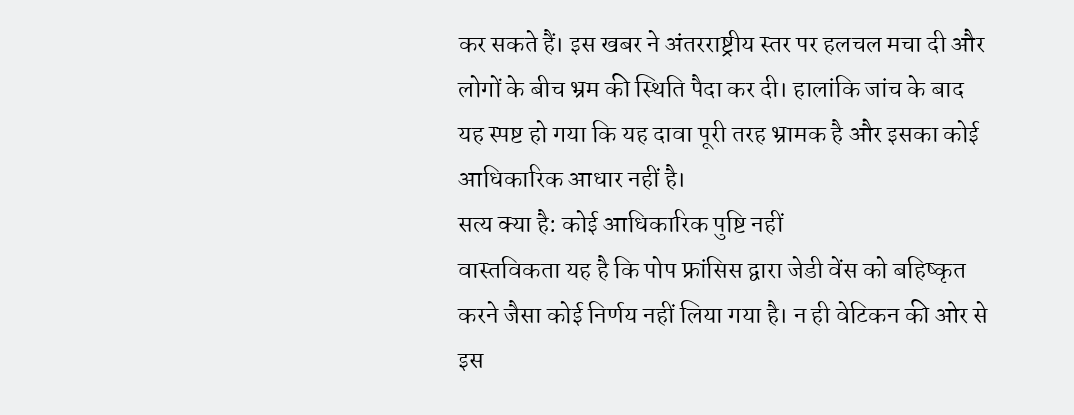कर सकते हैं। इस खबर ने अंतरराष्ट्रीय स्तर पर हलचल मचा दी और लोगों के बीच भ्रम की स्थिति पैदा कर दी। हालांकि जांच के बाद यह स्पष्ट हो गया कि यह दावा पूरी तरह भ्रामक है और इसका कोई आधिकारिक आधार नहीं है।
सत्य क्या है: कोई आधिकारिक पुष्टि नहीं
वास्तविकता यह है कि पोप फ्रांसिस द्वारा जेडी वेंस को बहिष्कृत करने जैसा कोई निर्णय नहीं लिया गया है। न ही वेटिकन की ओर से इस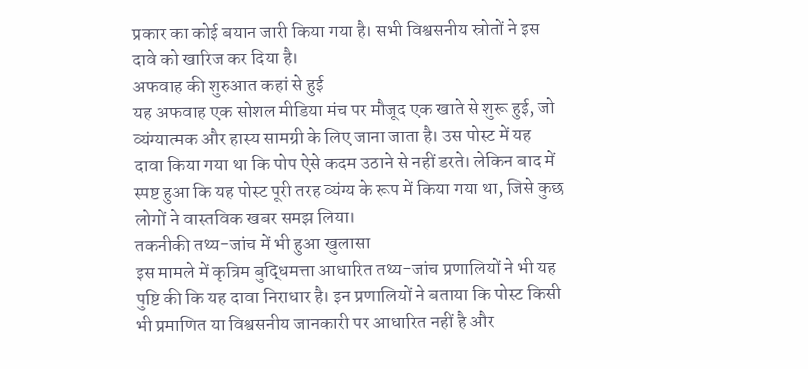प्रकार का कोई बयान जारी किया गया है। सभी विश्वसनीय स्रोतों ने इस दावे को खारिज कर दिया है।
अफवाह की शुरुआत कहां से हुई
यह अफवाह एक सोशल मीडिया मंच पर मौजूद एक खाते से शुरू हुई, जो व्यंग्यात्मक और हास्य सामग्री के लिए जाना जाता है। उस पोस्ट में यह दावा किया गया था कि पोप ऐसे कदम उठाने से नहीं डरते। लेकिन बाद में स्पष्ट हुआ कि यह पोस्ट पूरी तरह व्यंग्य के रूप में किया गया था, जिसे कुछ लोगों ने वास्तविक खबर समझ लिया।
तकनीकी तथ्य-जांच में भी हुआ खुलासा
इस मामले में कृत्रिम बुद्धिमत्ता आधारित तथ्य-जांच प्रणालियों ने भी यह पुष्टि की कि यह दावा निराधार है। इन प्रणालियों ने बताया कि पोस्ट किसी भी प्रमाणित या विश्वसनीय जानकारी पर आधारित नहीं है और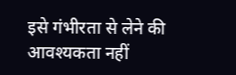इसे गंभीरता से लेने की आवश्यकता नहीं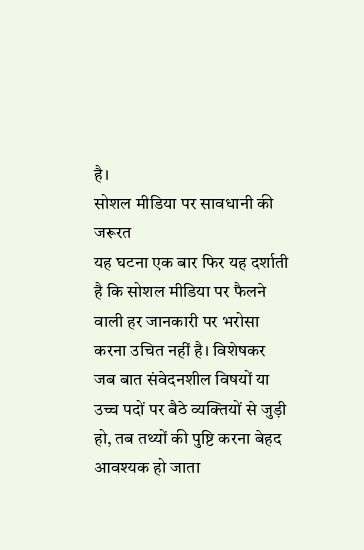है।
सोशल मीडिया पर सावधानी की जरूरत
यह घटना एक बार फिर यह दर्शाती है कि सोशल मीडिया पर फैलने वाली हर जानकारी पर भरोसा करना उचित नहीं है। विशेषकर जब बात संवेदनशील विषयों या उच्च पदों पर बैठे व्यक्तियों से जुड़ी हो, तब तथ्यों की पुष्टि करना बेहद आवश्यक हो जाता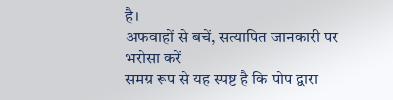है।
अफवाहों से बचें, सत्यापित जानकारी पर भरोसा करें
समग्र रूप से यह स्पष्ट है कि पोप द्वारा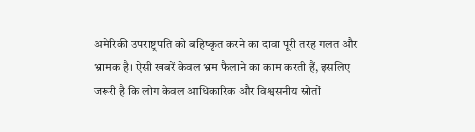अमेरिकी उपराष्ट्रपति को बहिष्कृत करने का दावा पूरी तरह गलत और भ्रामक है। ऐसी खबरें केवल भ्रम फैलाने का काम करती हैं, इसलिए जरूरी है कि लोग केवल आधिकारिक और विश्वसनीय स्रोतों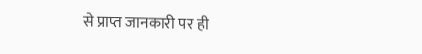से प्राप्त जानकारी पर ही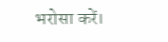भरोसा करें।